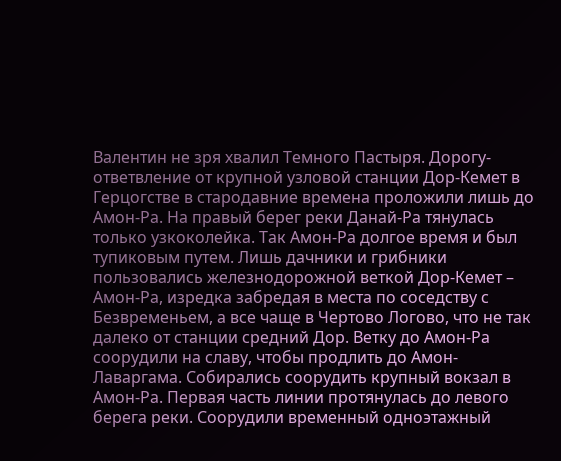Валентин не зря хвалил Темного Пастыря. Дорогу-ответвление от крупной узловой станции Дор-Кемет в Герцогстве в стародавние времена проложили лишь до Амон-Ра. На правый берег реки Данай-Ра тянулась только узкоколейка. Так Амон-Ра долгое время и был тупиковым путем. Лишь дачники и грибники пользовались железнодорожной веткой Дор-Кемет – Амон-Ра, изредка забредая в места по соседству с Безвременьем, а все чаще в Чертово Логово, что не так далеко от станции средний Дор. Ветку до Амон-Ра соорудили на славу, чтобы продлить до Амон-Лаваргама. Собирались соорудить крупный вокзал в Амон-Ра. Первая часть линии протянулась до левого берега реки. Соорудили временный одноэтажный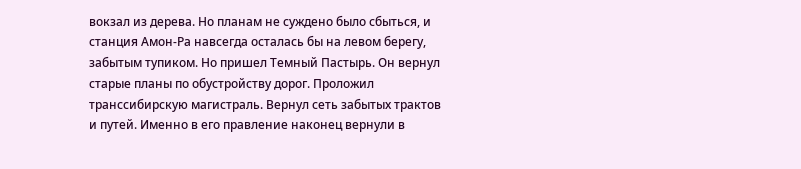вокзал из дерева. Но планам не суждено было сбыться, и станция Амон-Ра навсегда осталась бы на левом берегу, забытым тупиком. Но пришел Темный Пастырь. Он вернул старые планы по обустройству дорог. Проложил транссибирскую магистраль. Вернул сеть забытых трактов и путей. Именно в его правление наконец вернули в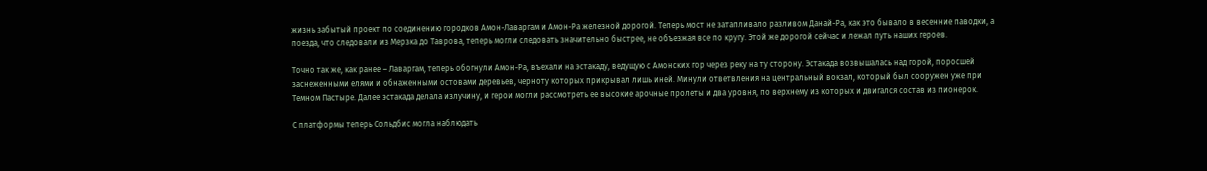жизнь забытый проект по соединению городков Амон-Лаваргам и Амон-Ра железной дорогой. Теперь мост не затапливало разливом Данай-Ра, как это бывало в весенние паводки, а поезда, что следовали из Мерзка до Таврова, теперь могли следовать значительно быстрее, не объезжая все по кругу. Этой же дорогой сейчас и лежал путь наших героев.

Точно так же, как ранее – Лаваргам, теперь обогнули Амон-Ра, въехали на эстакаду, ведущую с Амонских гор через реку на ту сторону. Эстакада возвышалась над горой, поросшей заснеженными елями и обнаженными остовами деревьев, черноту которых прикрывал лишь иней. Минули ответвления на центральный вокзал, который был сооружен уже при Темном Пастыре. Далее эстакада делала излучину, и герои могли рассмотреть ее высокие арочные пролеты и два уровня, по верхнему из которых и двигался состав из пионерок.

С платформы теперь Сольдбис могла наблюдать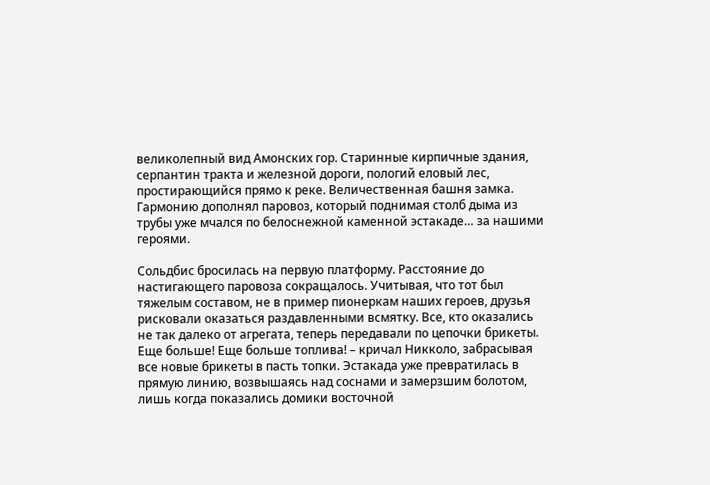великолепный вид Амонских гор. Старинные кирпичные здания,  серпантин тракта и железной дороги, пологий еловый лес, простирающийся прямо к реке. Величественная башня замка. Гармонию дополнял паровоз, который поднимая столб дыма из трубы уже мчался по белоснежной каменной эстакаде… за нашими героями.

Сольдбис бросилась на первую платформу. Расстояние до настигающего паровоза сокращалось. Учитывая, что тот был тяжелым составом, не в пример пионеркам наших героев, друзья рисковали оказаться раздавленными всмятку. Все, кто оказались не так далеко от агрегата, теперь передавали по цепочки брикеты. Еще больше! Еще больше топлива! – кричал Никколо, забрасывая все новые брикеты в пасть топки. Эстакада уже превратилась в прямую линию, возвышаясь над соснами и замерзшим болотом, лишь когда показались домики восточной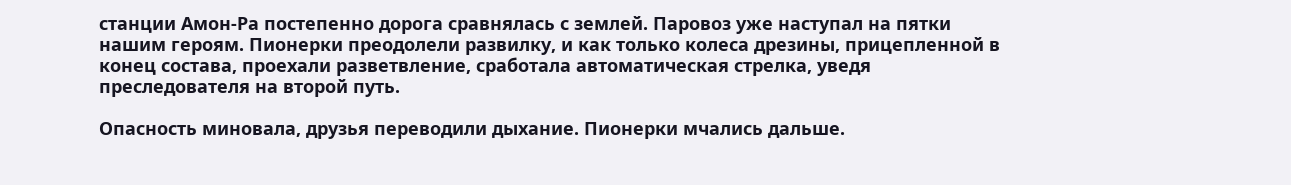станции Амон-Ра постепенно дорога сравнялась с землей. Паровоз уже наступал на пятки нашим героям. Пионерки преодолели развилку, и как только колеса дрезины, прицепленной в конец состава, проехали разветвление, сработала автоматическая стрелка, уведя преследователя на второй путь.

Опасность миновала, друзья переводили дыхание. Пионерки мчались дальше.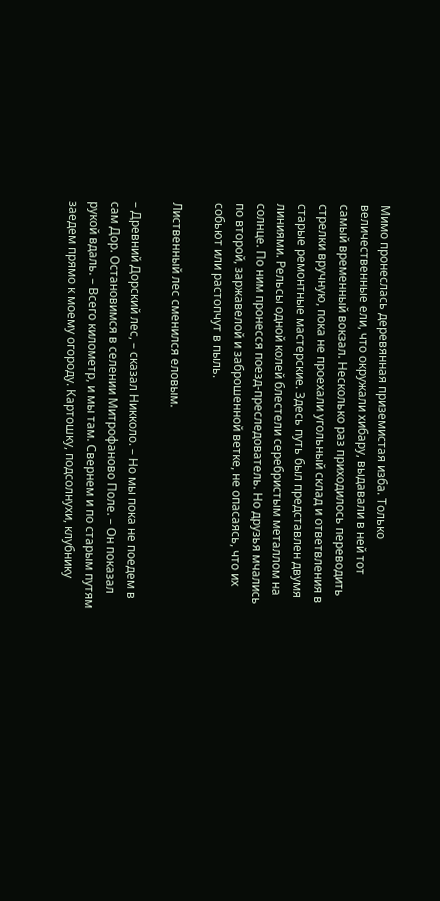Мимо пронеслась деревянная приземистая изба. Только величественные ели, что окружали хибару, выдавали в ней тот самый временный вокзал. Несколько раз приходилось переводить стрелки вручную, пока не проехали угольный склад и ответвления в старые ремонтные мастерские. Здесь путь был представлен двумя линиями. Рельсы одной колей блестели серебристым металлом на солнце. По ним пронесся поезд-преследователь. Но друзья мчались по второй, заржавелой и заброшенной ветке, не опасаясь, что их собьют или растопчут в пыль.

Лиственный лес сменился еловым.

– Древний Дорский лес, – сказал Никколо. – Но мы пока не поедем в сам Дор. Остановимся в селении Митрофаново Поле. – Он показал рукой вдаль. – Всего километр, и мы там. Свернем и по старым путям заедем прямо к моему огороду. Картошку, подсолнухи, клубнику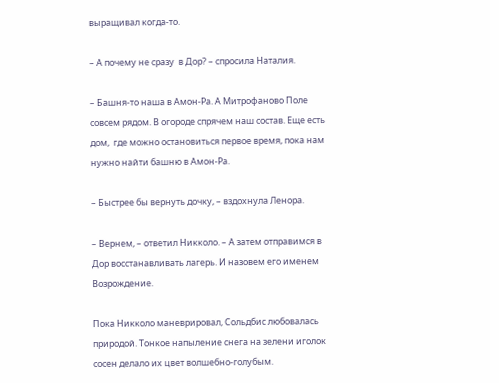выращивал когда-то.

– А почему не сразу  в Дор? – спросила Наталия.

– Башня-то наша в Амон-Ра. А Митрофаново Поле совсем рядом. В огороде спрячем наш состав. Еще есть дом,  где можно остановиться первое время, пока нам нужно найти башню в Амон-Ра.

– Быстрее бы вернуть дочку, – вздохнула Ленора.

– Вернем, – ответил Никколо. – А затем отправимся в Дор восстанавливать лагерь. И назовем его именем Возрождение.

Пока Никколо маневрировал, Сольдбис любовалась природой. Тонкое напыление снега на зелени иголок сосен делало их цвет волшебно-голубым.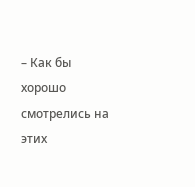– Как бы хорошо смотрелись на этих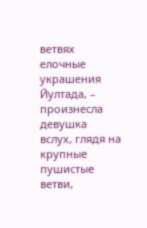ветвях елочные украшения Йултада, – произнесла девушка вслух, глядя на крупные пушистые ветви,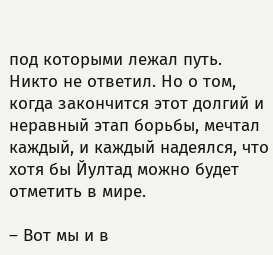под которыми лежал путь. Никто не ответил. Но о том, когда закончится этот долгий и неравный этап борьбы, мечтал каждый, и каждый надеялся, что хотя бы Йултад можно будет отметить в мире.

– Вот мы и в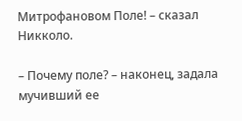Митрофановом Поле! – сказал Никколо.

– Почему поле? – наконец, задала мучивший ее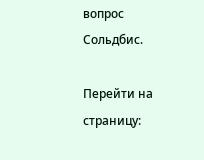вопрос Сольдбис.

Перейти на страницу: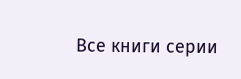Все книги серии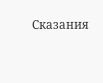Сказания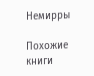Немирры

Похожие книги